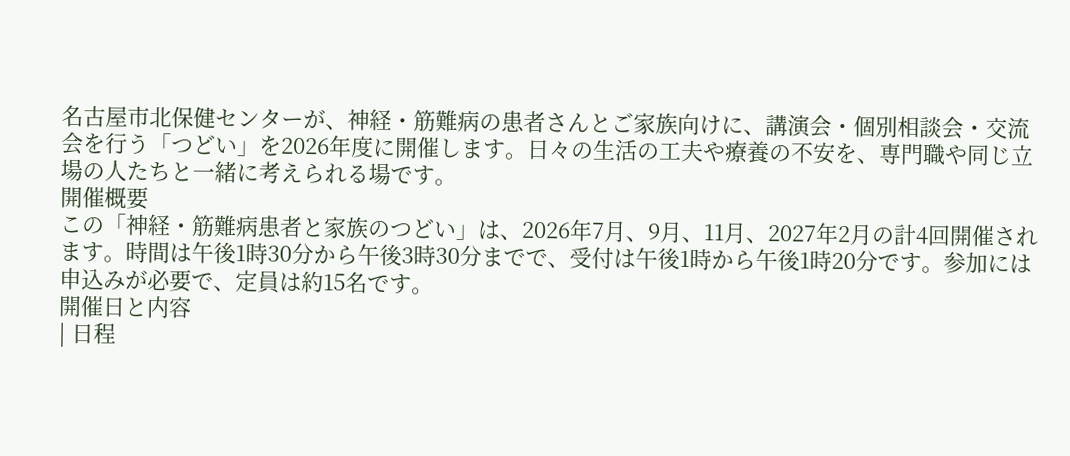名古屋市北保健センターが、神経・筋難病の患者さんとご家族向けに、講演会・個別相談会・交流会を行う「つどい」を2026年度に開催します。日々の生活の工夫や療養の不安を、専門職や同じ立場の人たちと一緒に考えられる場です。
開催概要
この「神経・筋難病患者と家族のつどい」は、2026年7月、9月、11月、2027年2月の計4回開催されます。時間は午後1時30分から午後3時30分までで、受付は午後1時から午後1時20分です。参加には申込みが必要で、定員は約15名です。
開催日と内容
| 日程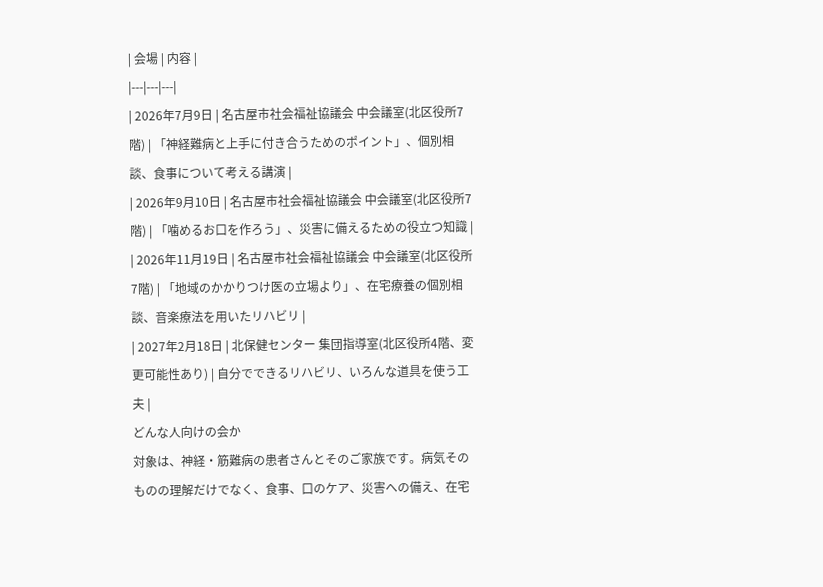| 会場 | 内容 |
|---|---|---|
| 2026年7月9日 | 名古屋市社会福祉協議会 中会議室(北区役所7階) | 「神経難病と上手に付き合うためのポイント」、個別相談、食事について考える講演 |
| 2026年9月10日 | 名古屋市社会福祉協議会 中会議室(北区役所7階) | 「噛めるお口を作ろう」、災害に備えるための役立つ知識 |
| 2026年11月19日 | 名古屋市社会福祉協議会 中会議室(北区役所7階) | 「地域のかかりつけ医の立場より」、在宅療養の個別相談、音楽療法を用いたリハビリ |
| 2027年2月18日 | 北保健センター 集団指導室(北区役所4階、変更可能性あり) | 自分でできるリハビリ、いろんな道具を使う工夫 |
どんな人向けの会か
対象は、神経・筋難病の患者さんとそのご家族です。病気そのものの理解だけでなく、食事、口のケア、災害への備え、在宅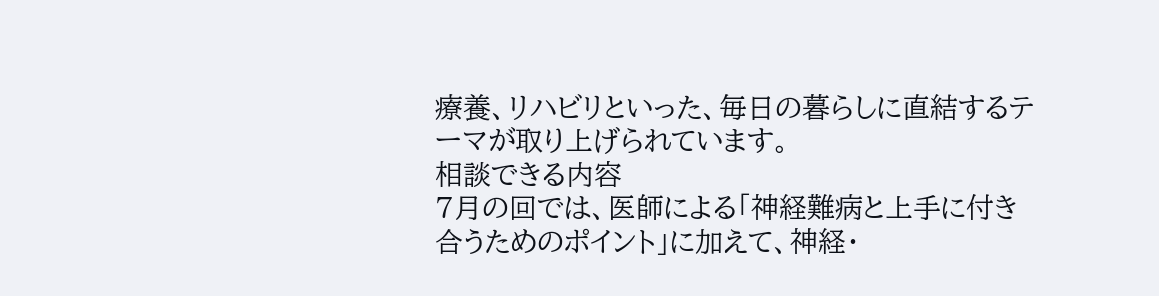療養、リハビリといった、毎日の暮らしに直結するテーマが取り上げられています。
相談できる内容
7月の回では、医師による「神経難病と上手に付き合うためのポイント」に加えて、神経・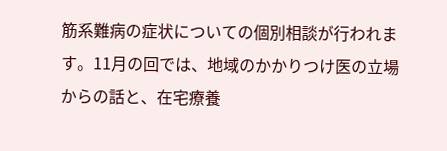筋系難病の症状についての個別相談が行われます。11月の回では、地域のかかりつけ医の立場からの話と、在宅療養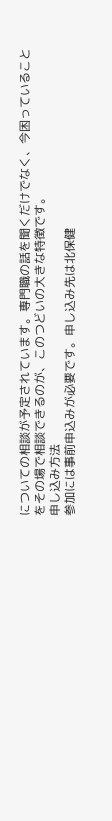についての相談が予定されています。専門職の話を聞くだけでなく、今困っていることをその場で相談できるのが、このつどいの大きな特徴です。
申し込み方法
参加には事前申込みが必要です。申し込み先は北保健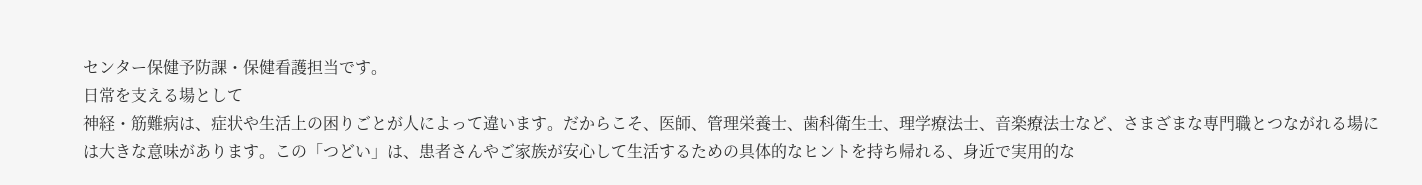センター保健予防課・保健看護担当です。
日常を支える場として
神経・筋難病は、症状や生活上の困りごとが人によって違います。だからこそ、医師、管理栄養士、歯科衛生士、理学療法士、音楽療法士など、さまざまな専門職とつながれる場には大きな意味があります。この「つどい」は、患者さんやご家族が安心して生活するための具体的なヒントを持ち帰れる、身近で実用的な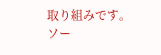取り組みです。
ソー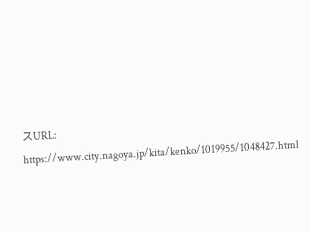スURL: https://www.city.nagoya.jp/kita/kenko/1019955/1048427.html